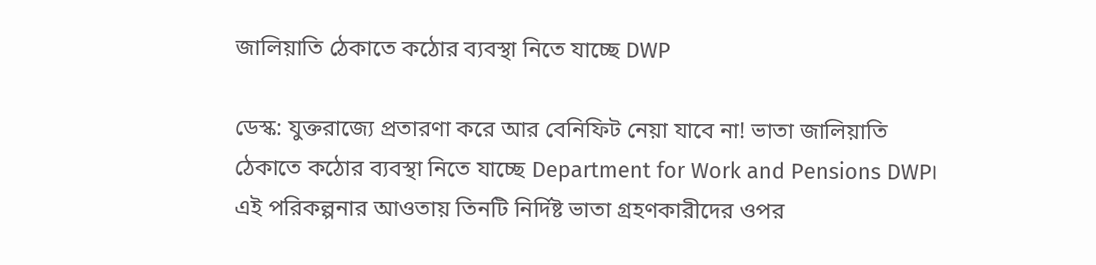জালিয়াতি ঠেকাতে কঠোর ব্যবস্থা নিতে যাচ্ছে DWP

ডেস্ক: যুক্তরাজ্যে প্রতারণা করে আর বেনিফিট নেয়া যাবে না! ভাতা জালিয়াতি ঠেকাতে কঠোর ব্যবস্থা নিতে যাচ্ছে Department for Work and Pensions DWP। এই পরিকল্পনার আওতায় তিনটি নির্দিষ্ট ভাতা গ্রহণকারীদের ওপর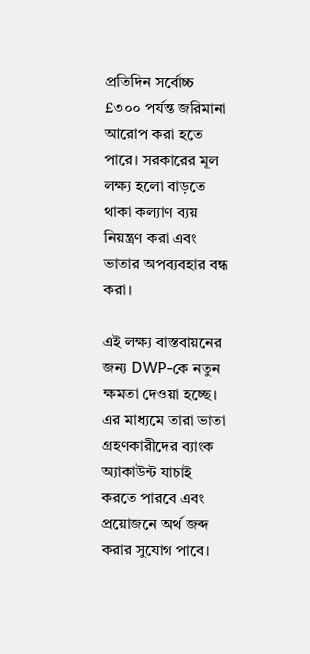প্রতিদিন সর্বোচ্চ £৩০০ পর্যন্ত জরিমানা আরোপ করা হতে পারে। সরকারের মূল লক্ষ্য হলো বাড়তে থাকা কল্যাণ ব্যয় নিয়ন্ত্রণ করা এবং ভাতার অপব্যবহার বন্ধ করা।

এই লক্ষ্য বাস্তবায়নের জন্য DWP-কে নতুন ক্ষমতা দেওয়া হচ্ছে। এর মাধ্যমে তারা ভাতা গ্রহণকারীদের ব্যাংক অ্যাকাউন্ট যাচাই করতে পারবে এবং প্রয়োজনে অর্থ জব্দ করার সুযোগ পাবে।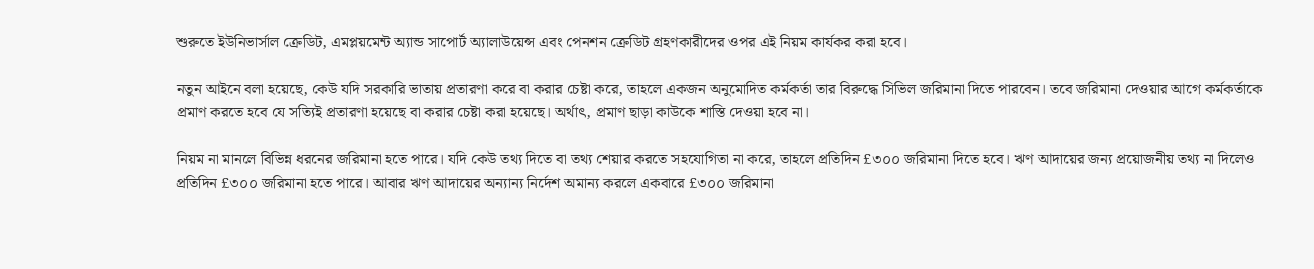শুরুতে ইউনিভার্সাল ক্রেডিট, এমপ্লয়মেন্ট অ্যান্ড সাপোর্ট অ্যালাউয়েন্স এবং পেনশন ক্রেডিট গ্রহণকারীদের ওপর এই নিয়ম কার্যকর করা হবে।

নতুন আইনে বলা হয়েছে, কেউ যদি সরকারি ভাতায় প্রতারণা করে বা করার চেষ্টা করে, তাহলে একজন অনুমোদিত কর্মকর্তা তার বিরুদ্ধে সিভিল জরিমানা দিতে পারবেন। তবে জরিমানা দেওয়ার আগে কর্মকর্তাকে প্রমাণ করতে হবে যে সত্যিই প্রতারণা হয়েছে বা করার চেষ্টা করা হয়েছে। অর্থাৎ, প্রমাণ ছাড়া কাউকে শাস্তি দেওয়া হবে না।

নিয়ম না মানলে বিভিন্ন ধরনের জরিমানা হতে পারে। যদি কেউ তথ্য দিতে বা তথ্য শেয়ার করতে সহযোগিতা না করে, তাহলে প্রতিদিন £৩০০ জরিমানা দিতে হবে। ঋণ আদায়ের জন্য প্রয়োজনীয় তথ্য না দিলেও প্রতিদিন £৩০০ জরিমানা হতে পারে। আবার ঋণ আদায়ের অন্যান্য নির্দেশ অমান্য করলে একবারে £৩০০ জরিমানা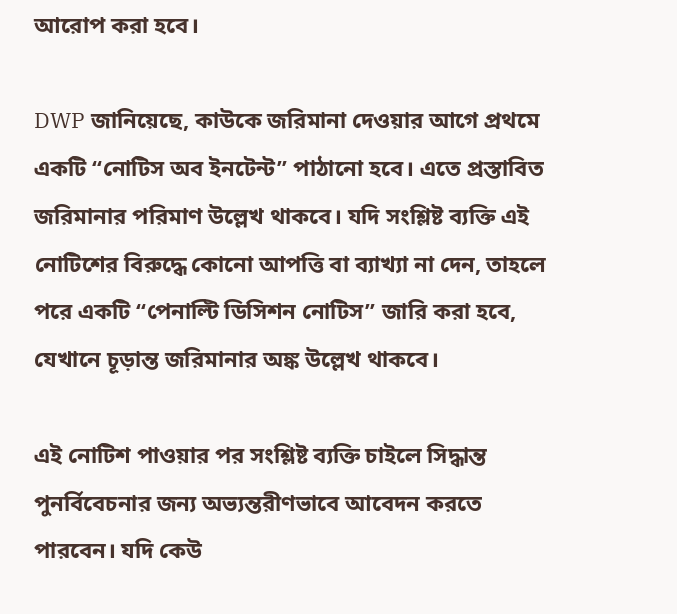আরোপ করা হবে।

DWP জানিয়েছে, কাউকে জরিমানা দেওয়ার আগে প্রথমে একটি “নোটিস অব ইনটেন্ট” পাঠানো হবে। এতে প্রস্তাবিত জরিমানার পরিমাণ উল্লেখ থাকবে। যদি সংশ্লিষ্ট ব্যক্তি এই নোটিশের বিরুদ্ধে কোনো আপত্তি বা ব্যাখ্যা না দেন, তাহলে পরে একটি “পেনাল্টি ডিসিশন নোটিস” জারি করা হবে, যেখানে চূড়ান্ত জরিমানার অঙ্ক উল্লেখ থাকবে।

এই নোটিশ পাওয়ার পর সংশ্লিষ্ট ব্যক্তি চাইলে সিদ্ধান্ত পুনর্বিবেচনার জন্য অভ্যন্তরীণভাবে আবেদন করতে পারবেন। যদি কেউ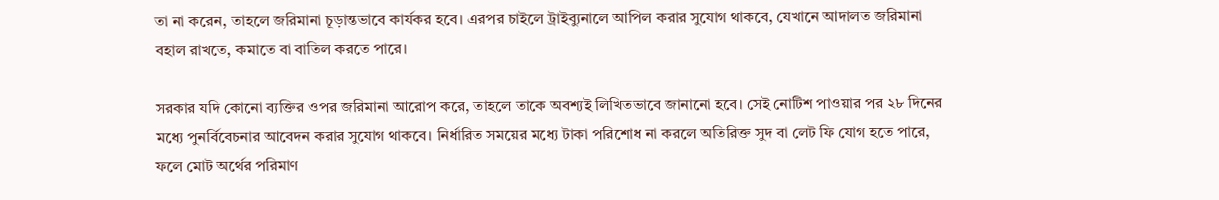তা না করেন, তাহলে জরিমানা চূড়ান্তভাবে কার্যকর হবে। এরপর চাইলে ট্রাইব্যুনালে আপিল করার সুযোগ থাকবে, যেখানে আদালত জরিমানা বহাল রাখতে, কমাতে বা বাতিল করতে পারে।

সরকার যদি কোনো ব্যক্তির ওপর জরিমানা আরোপ করে, তাহলে তাকে অবশ্যই লিখিতভাবে জানানো হবে। সেই নোটিশ পাওয়ার পর ২৮ দিনের মধ্যে পুনর্বিবেচনার আবেদন করার সুযোগ থাকবে। নির্ধারিত সময়ের মধ্যে টাকা পরিশোধ না করলে অতিরিক্ত সুদ বা লেট ফি যোগ হতে পারে, ফলে মোট অর্থের পরিমাণ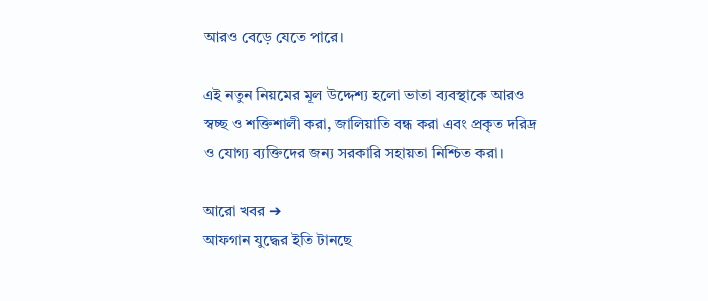আরও বেড়ে যেতে পারে।

এই নতুন নিয়মের মূল উদ্দেশ্য হলো ভাতা ব্যবস্থাকে আরও স্বচ্ছ ও শক্তিশালী করা, জালিয়াতি বন্ধ করা এবং প্রকৃত দরিদ্র ও যোগ্য ব্যক্তিদের জন্য সরকারি সহায়তা নিশ্চিত করা।

আরো খবর ➔
আফগান যুদ্ধের ইতি টানছে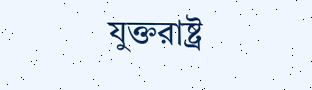যুক্তরাষ্ট্র